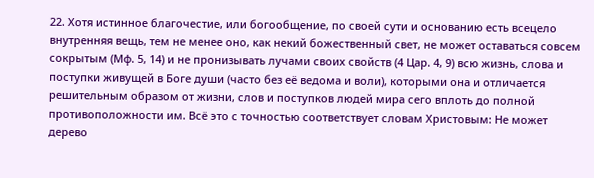22. Хотя истинное благочестие, или богообщение, по своей сути и основанию есть всецело внутренняя вещь, тем не менее оно, как некий божественный свет, не может оставаться совсем сокрытым (Мф. 5, 14) и не пронизывать лучами своих свойств (4 Цар. 4, 9) всю жизнь, слова и поступки живущей в Боге души (часто без её ведома и воли), которыми она и отличается решительным образом от жизни, слов и поступков людей мира сего вплоть до полной противоположности им. Всё это с точностью соответствует словам Христовым: Не может дерево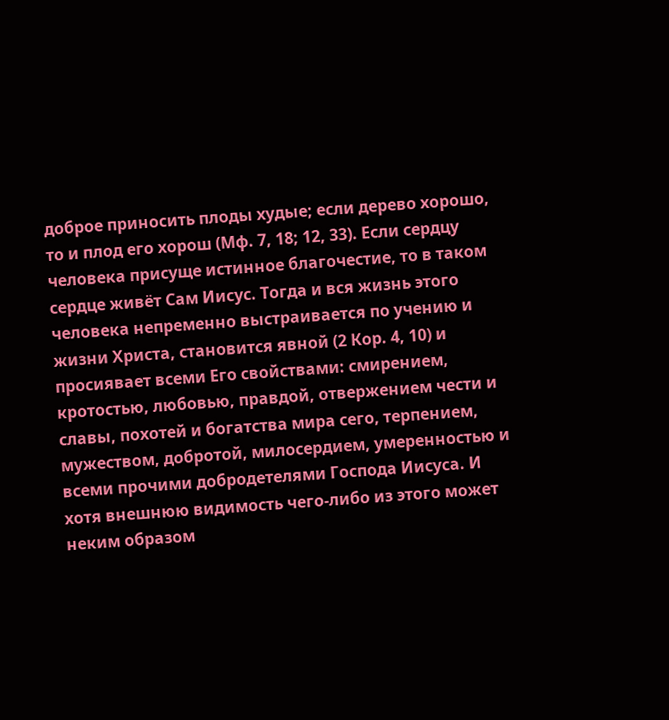доброе приносить плоды худые; если дерево хорошо, то и плод его хорош (Мф. 7, 18; 12, 33). Если сердцу человека присуще истинное благочестие, то в таком сердце живёт Сам Иисус. Тогда и вся жизнь этого человека непременно выстраивается по учению и жизни Христа, становится явной (2 Кор. 4, 10) и просиявает всеми Его свойствами: смирением, кротостью, любовью, правдой, отвержением чести и славы, похотей и богатства мира сего, терпением, мужеством, добротой, милосердием, умеренностью и всеми прочими добродетелями Господа Иисуса. И хотя внешнюю видимость чего-либо из этого может неким образом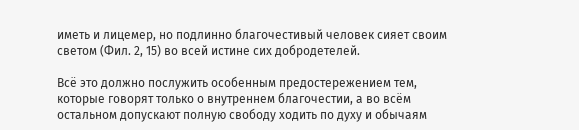иметь и лицемер, но подлинно благочестивый человек сияет своим светом (Фил. 2, 15) во всей истине сих добродетелей.

Всё это должно послужить особенным предостережением тем, которые говорят только о внутреннем благочестии, а во всём остальном допускают полную свободу ходить по духу и обычаям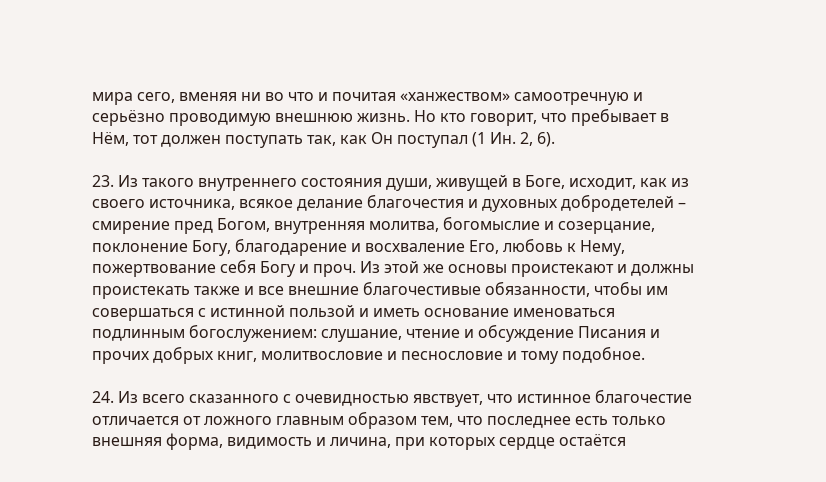мира сего, вменяя ни во что и почитая «ханжеством» самоотречную и серьёзно проводимую внешнюю жизнь. Но кто говорит, что пребывает в Нём, тот должен поступать так, как Он поступал (1 Ин. 2, 6).

23. Из такого внутреннего состояния души, живущей в Боге, исходит, как из своего источника, всякое делание благочестия и духовных добродетелей – смирение пред Богом, внутренняя молитва, богомыслие и созерцание, поклонение Богу, благодарение и восхваление Его, любовь к Нему, пожертвование себя Богу и проч. Из этой же основы проистекают и должны проистекать также и все внешние благочестивые обязанности, чтобы им совершаться с истинной пользой и иметь основание именоваться подлинным богослужением: слушание, чтение и обсуждение Писания и прочих добрых книг, молитвословие и песнословие и тому подобное.

24. Из всего сказанного с очевидностью явствует, что истинное благочестие отличается от ложного главным образом тем, что последнее есть только внешняя форма, видимость и личина, при которых сердце остаётся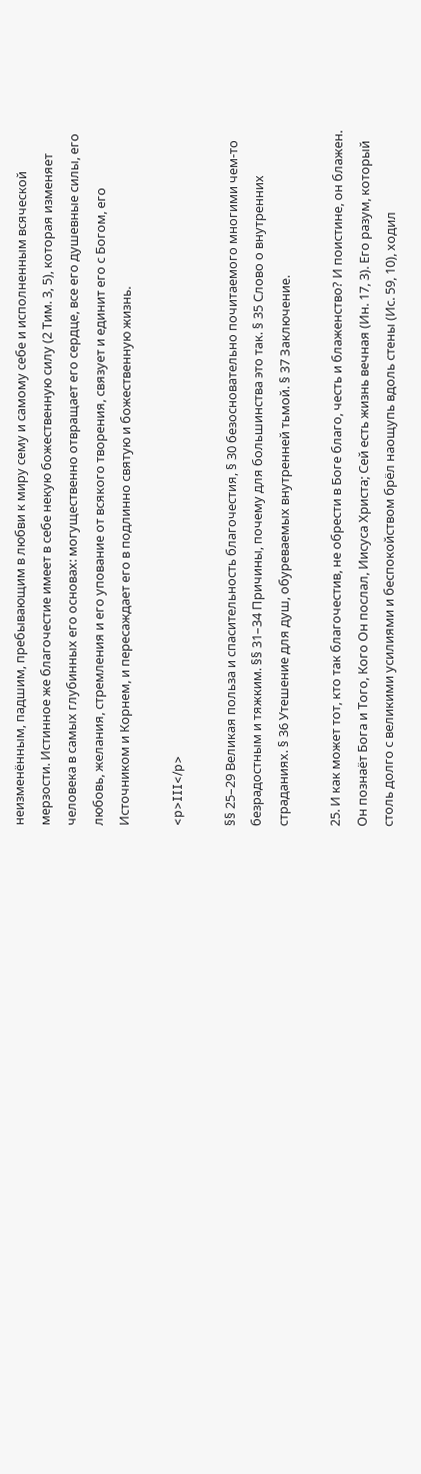неизменённым, падшим, пребывающим в любви к миру сему и самому себе и исполненным всяческой мерзости. Истинное же благочестие имеет в себе некую божественную силу (2 Тим. 3, 5), которая изменяет человека в самых глубинных его основах: могущественно отвращает его сердце, все его душевные силы, его любовь, желания, стремления и его упование от всякого творения, связует и единит его с Богом, его Источником и Корнем, и пересаждает его в подлинно святую и божественную жизнь.

<p>III</p>

§§ 25–29 Великая польза и спасительность благочестия, § 30 безосновательно почитаемого многими чем-то безрадостным и тяжким. §§ 31–34 Причины, почему для большинства это так. § 35 Слово о внутренних страданиях. § 36 Утешение для душ, обуреваемых внутренней тьмой. § 37 Заключение.

25. И как может тот, кто так благочестив, не обрести в Боге благо, честь и блаженство? И поистине, он блажен. Он познаёт Бога и Того, Кого Он послал, Иисуса Христа; Сей есть жизнь вечная (Ин. 17, 3). Его разум, который столь долго с великими усилиями и беспокойством брёл наощупь вдоль стены (Ис. 59, 10), ходил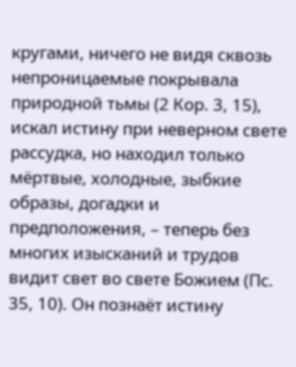кругами, ничего не видя сквозь непроницаемые покрывала природной тьмы (2 Кор. 3, 15), искал истину при неверном свете рассудка, но находил только мёртвые, холодные, зыбкие образы, догадки и предположения, – теперь без многих изысканий и трудов видит свет во свете Божием (Пс. 35, 10). Он познаёт истину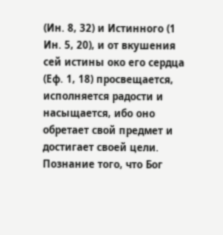(Ин. 8, 32) и Истинного (1 Ин. 5, 20), и от вкушения сей истины око его сердца (Еф. 1, 18) просвещается, исполняется радости и насыщается, ибо оно обретает свой предмет и достигает своей цели. Познание того, что Бог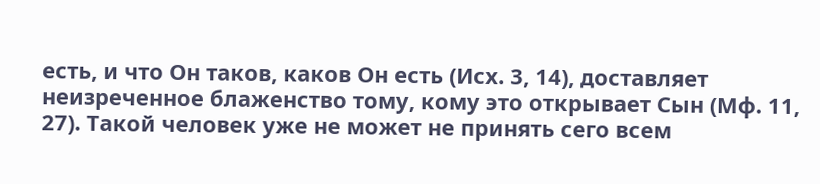есть, и что Он таков, каков Он есть (Исх. 3, 14), доставляет неизреченное блаженство тому, кому это открывает Сын (Мф. 11, 27). Такой человек уже не может не принять сего всем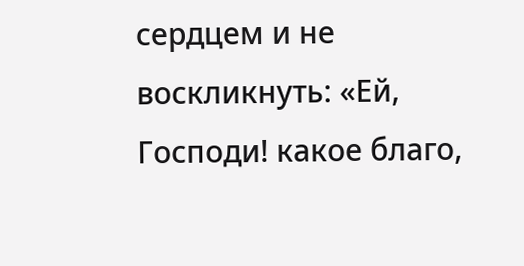сердцем и не воскликнуть: «Ей, Господи! какое благо,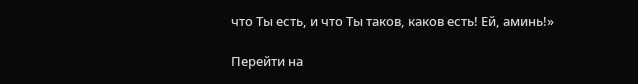что Ты есть, и что Ты таков, каков есть! Ей, аминь!»

Перейти на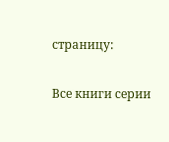страницу:

Все книги серии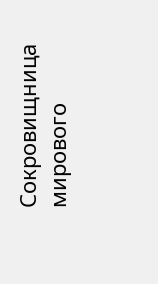Сокровищница мирового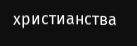христианства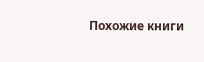Похожие книги